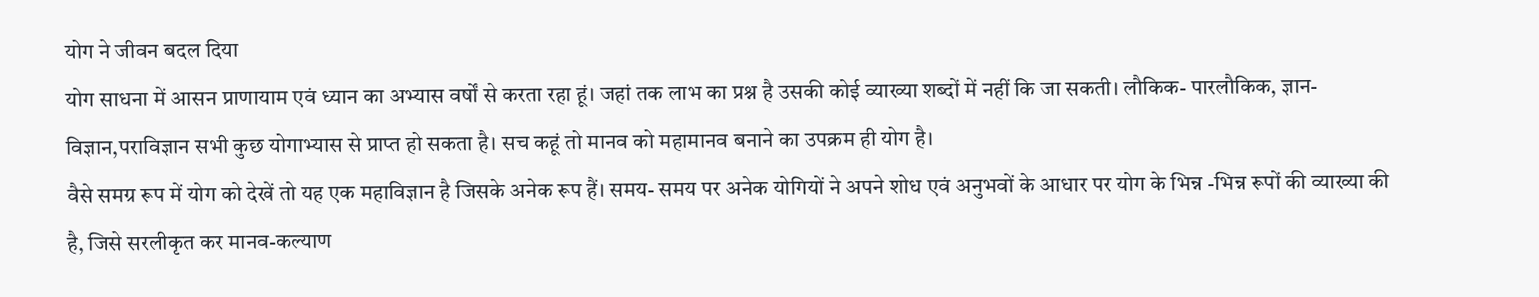योग ने जीवन बदल दिया
योग साधना में आसन प्राणायाम एवं ध्यान का अभ्यास वर्षों से करता रहा हूं। जहां तक लाभ का प्रश्न है उसकी कोई व्याख्या शब्दों में नहीं कि जा सकती। लौकिक- पारलौकिक, ज्ञान- विज्ञान,पराविज्ञान सभी कुछ योगाभ्यास से प्राप्त हो सकता है। सच कहूं तो मानव को महामानव बनाने का उपक्रम ही योग है।
वैसे समग्र रूप में योग को देखें तो यह एक महाविज्ञान है जिसके अनेक रूप हैं। समय- समय पर अनेक योगियों ने अपने शोध एवं अनुभवों के आधार पर योग के भिन्न -भिन्न रूपों की व्याख्या की है, जिसे सरलीकृत कर मानव-कल्याण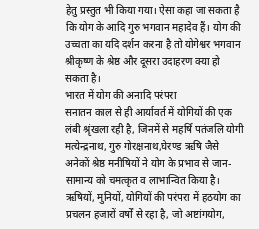हेतु प्रस्तुत भी किया गया। ऐसा कहा जा सकता है कि योग के आदि गुरु भगवान महादेव हैं। योग की उच्चता का यदि दर्शन करना है तो योगेश्वर भगवान श्रीकृष्ण के श्रेष्ठ और दूसरा उदाहरण क्या हो सकता है।
भारत में योग की अनादि परंपरा
सनातन काल से ही आर्यावर्त में योगियों की एक लंबी श्रृंखला रही है, जिनमें से महर्षि पतंजलि योगी मत्येन्द्रनाथ, गुरु गोरक्षनाथ,घेरण्ड ऋषि जैसे अनेकों श्रेष्ठ मनीषियों ने योग के प्रभाव से जान-सामान्य को चमत्कृत व लाभान्वित किया है।
ऋषियों, मुनियों, योगियों की परंपरा में हठयोग का प्रचलन हजारों वर्षों से रहा है, जो अष्टांगयोग,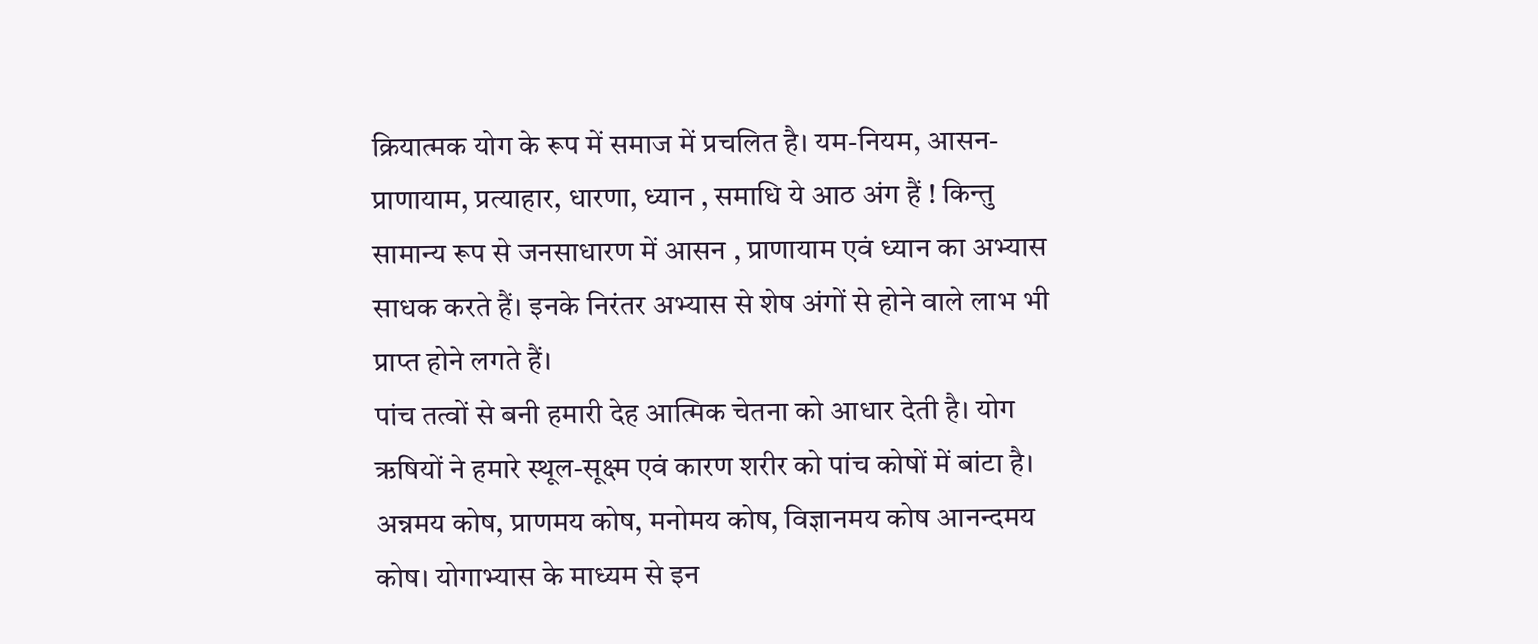क्रियात्मक योग के रूप में समाज में प्रचलित है। यम-नियम, आसन- प्राणायाम, प्रत्याहार, धारणा, ध्यान , समाधि ये आठ अंग हैं ! किन्तु सामान्य रूप से जनसाधारण में आसन , प्राणायाम एवं ध्यान का अभ्यास साधक करते हैं। इनके निरंतर अभ्यास से शेष अंगों से होने वाले लाभ भी प्राप्त होने लगते हैं।
पांच तत्वों से बनी हमारी देह आत्मिक चेतना को आधार देती है। योग ऋषियों ने हमारे स्थूल-सूक्ष्म एवं कारण शरीर को पांच कोषों में बांटा है। अन्नमय कोष, प्राणमय कोष, मनोमय कोष, विज्ञानमय कोष आनन्दमय कोष। योगाभ्यास के माध्यम से इन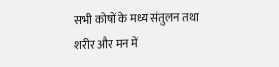सभी कोषों के मध्य संतुलन तथा शरीर और मन में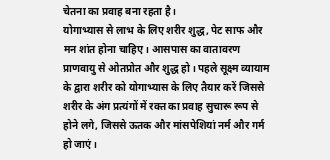चेतना का प्रवाह बना रहता है।
योगाभ्यास से लाभ के लिए शरीर शुद्ध, पेट साफ और मन शांत होना चाहिए। आसपास का वातावरण प्राणवायु से ओतप्रोत और शुद्ध हो। पहले सूक्ष्म व्यायाम के द्वारा शरीर को योगाभ्यास के लिए तैयार करें जिससे शरीर के अंग प्रत्यंगों में रक्त का प्रवाह सुचारू रूप से होने लगे, जिससे ऊतक और मांसपेशियां नर्म और गर्म हो जाएं।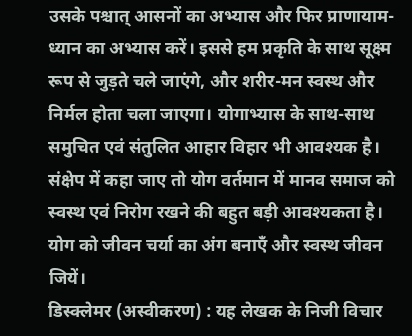उसके पश्चात् आसनों का अभ्यास और फिर प्राणायाम-ध्यान का अभ्यास करें। इससे हम प्रकृति के साथ सूक्ष्म रूप से जुड़ते चले जाएंगे, और शरीर-मन स्वस्थ और निर्मल होता चला जाएगा। योगाभ्यास के साथ-साथ समुचित एवं संतुलित आहार विहार भी आवश्यक है।
संक्षेप में कहा जाए तो योग वर्तमान में मानव समाज को स्वस्थ एवं निरोग रखने की बहुत बड़ी आवश्यकता है।
योग को जीवन चर्या का अंग बनाएँ और स्वस्थ जीवन जियें।
डिस्क्लेमर (अस्वीकरण) : यह लेखक के निजी विचार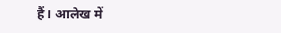हैं। आलेख में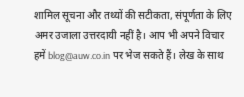शामिल सूचना और तथ्यों की सटीकता, संपूर्णता के लिए अमर उजाला उत्तरदायी नहीं है। आप भी अपने विचार हमें blog@auw.co.in पर भेज सकते हैं। लेख के साथ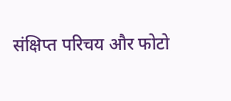संक्षिप्त परिचय और फोटो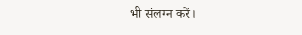भी संलग्न करें।